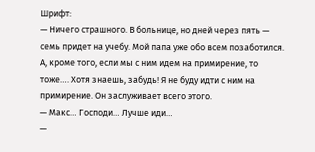Шрифт:
— Ничего страшного. В больнице, но дней через пять — семь придет на учебу. Мой папа уже обо всем позаботился. А, кроме того, если мы с ним идем на примирение, то тоже…. Хотя знаешь, забудь! Я не буду идти с ним на примирение. Он заслуживает всего этого.
— Макс… Господи… Лучше иди…
—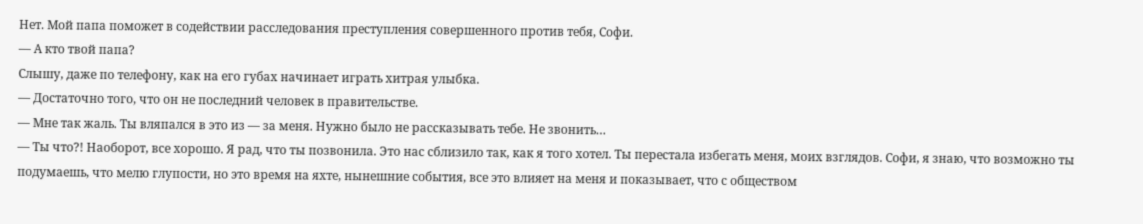Нет. Мой папа поможет в содействии расследования преступления совершенного против тебя, Софи.
— А кто твой папа?
Слышу, даже по телефону, как на его губах начинает играть хитрая улыбка.
— Достаточно того, что он не последний человек в правительстве.
— Мне так жаль. Ты вляпался в это из — за меня. Нужно было не рассказывать тебе. Не звонить…
— Ты что?! Наоборот, все хорошо. Я рад, что ты позвонила. Это нас сблизило так, как я того хотел. Ты перестала избегать меня, моих взглядов. Софи, я знаю, что возможно ты подумаешь, что мелю глупости, но это время на яхте, нынешние события, все это влияет на меня и показывает, что с обществом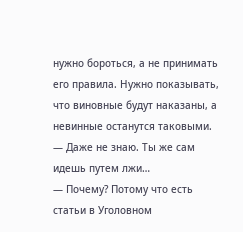нужно бороться, а не принимать его правила. Нужно показывать, что виновные будут наказаны, а невинные останутся таковыми.
— Даже не знаю. Ты же сам идешь путем лжи…
— Почему? Потому что есть статьи в Уголовном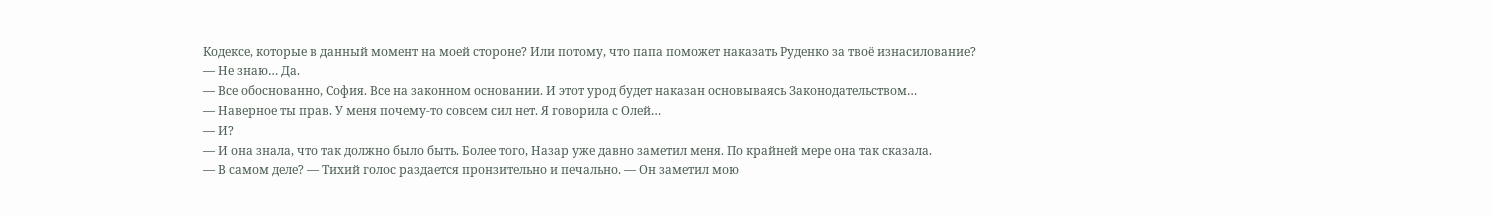Кодексе, которые в данный момент на моей стороне? Или потому, что папа поможет наказать Руденко за твоё изнасилование?
— Не знаю… Да.
— Все обоснованно, София. Все на законном основании. И этот урод будет наказан основываясь Законодательством…
— Наверное ты прав. У меня почему-то совсем сил нет. Я говорила с Олей…
— И?
— И она знала, что так должно было быть. Более того, Назар уже давно заметил меня. По крайней мере она так сказала.
— В самом деле? — Тихий голос раздается пронзительно и печально. — Он заметил мою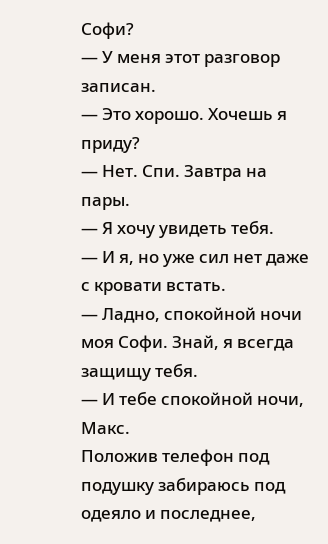Софи?
— У меня этот разговор записан.
— Это хорошо. Хочешь я приду?
— Нет. Спи. Завтра на пары.
— Я хочу увидеть тебя.
— И я, но уже сил нет даже с кровати встать.
— Ладно, спокойной ночи моя Софи. Знай, я всегда защищу тебя.
— И тебе спокойной ночи, Макс.
Положив телефон под подушку забираюсь под одеяло и последнее,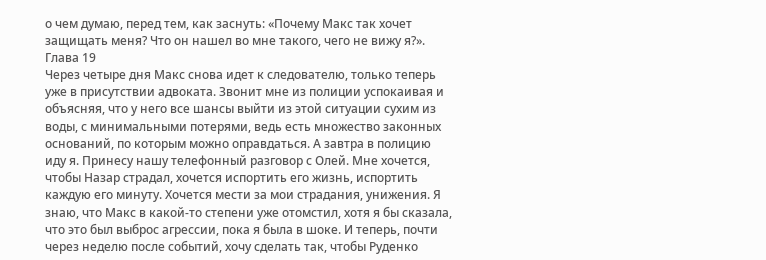о чем думаю, перед тем, как заснуть: «Почему Макс так хочет защищать меня? Что он нашел во мне такого, чего не вижу я?».
Глава 19
Через четыре дня Макс снова идет к следователю, только теперь уже в присутствии адвоката. Звонит мне из полиции успокаивая и объясняя, что у него все шансы выйти из этой ситуации сухим из воды, с минимальными потерями, ведь есть множество законных оснований, по которым можно оправдаться. А завтра в полицию иду я. Принесу нашу телефонный разговор с Олей. Мне хочется, чтобы Назар страдал, хочется испортить его жизнь, испортить каждую его минуту. Хочется мести за мои страдания, унижения. Я знаю, что Макс в какой-то степени уже отомстил, хотя я бы сказала, что это был выброс агрессии, пока я была в шоке. И теперь, почти через неделю после событий, хочу сделать так, чтобы Руденко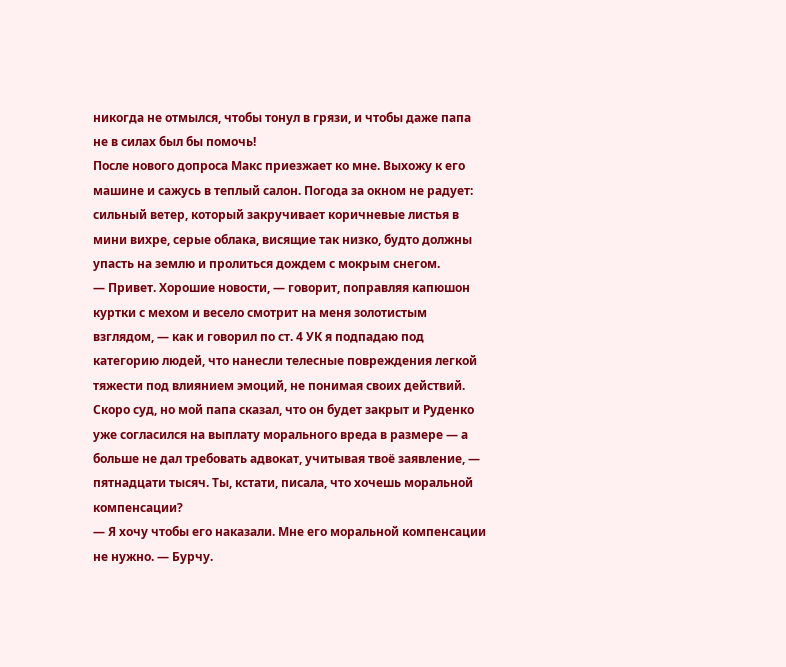никогда не отмылся, чтобы тонул в грязи, и чтобы даже папа не в силах был бы помочь!
После нового допроса Макс приезжает ко мне. Выхожу к его машине и сажусь в теплый салон. Погода за окном не радует: сильный ветер, который закручивает коричневые листья в мини вихре, серые облака, висящие так низко, будто должны упасть на землю и пролиться дождем с мокрым снегом.
— Привет. Хорошие новости, — говорит, поправляя капюшон куртки с мехом и весело смотрит на меня золотистым взглядом, — как и говорил по ст. 4 УК я подпадаю под категорию людей, что нанесли телесные повреждения легкой тяжести под влиянием эмоций, не понимая своих действий. Скоро суд, но мой папа сказал, что он будет закрыт и Руденко уже согласился на выплату морального вреда в размере — а больше не дал требовать адвокат, учитывая твоё заявление, — пятнадцати тысяч. Ты, кстати, писала, что хочешь моральной компенсации?
— Я хочу чтобы его наказали. Мне его моральной компенсации не нужно. — Бурчу.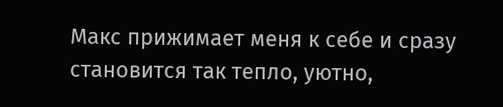Макс прижимает меня к себе и сразу становится так тепло, уютно,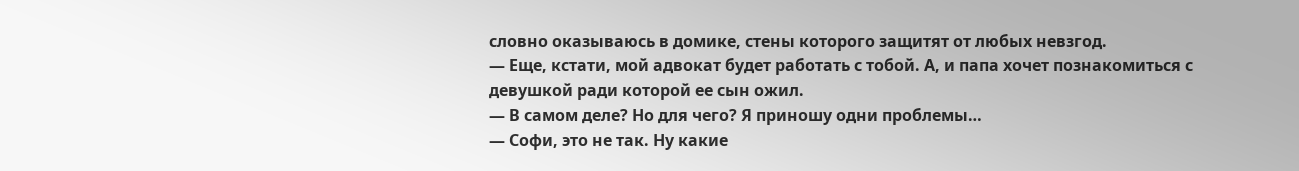словно оказываюсь в домике, стены которого защитят от любых невзгод.
— Еще, кстати, мой адвокат будет работать с тобой. А, и папа хочет познакомиться с девушкой ради которой ее сын ожил.
— В самом деле? Но для чего? Я приношу одни проблемы…
— Софи, это не так. Ну какие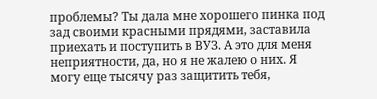проблемы? Ты дала мне хорошего пинка под зад своими красными прядями, заставила приехать и поступить в ВУЗ. А это для меня неприятности, да, но я не жалею о них. Я могу еще тысячу раз защитить тебя,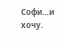Софи…и хочу.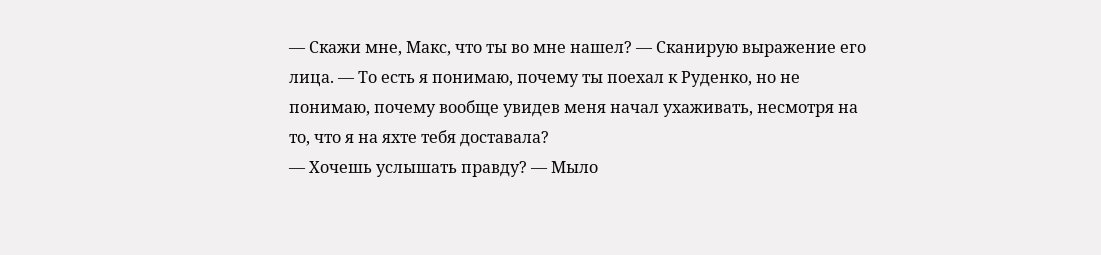— Скажи мне, Макс, что ты во мне нашел? — Сканирую выражение его лица. — То есть я понимаю, почему ты поехал к Руденко, но не понимаю, почему вообще увидев меня начал ухаживать, несмотря на то, что я на яхте тебя доставала?
— Хочешь услышать правду? — Мыло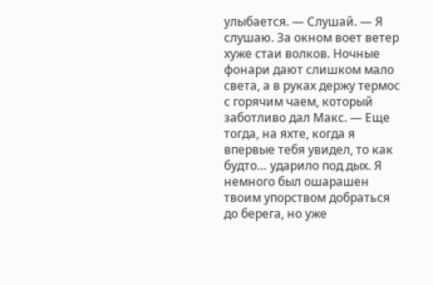улыбается. — Слушай. — Я слушаю. За окном воет ветер хуже стаи волков. Ночные фонари дают слишком мало света, а в руках держу термос с горячим чаем, который заботливо дал Макс. — Еще тогда, на яхте, когда я впервые тебя увидел, то как будто… ударило под дых. Я немного был ошарашен твоим упорством добраться до берега, но уже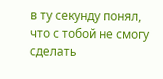в ту секунду понял, что с тобой не смогу сделать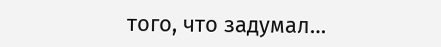того, что задумал…